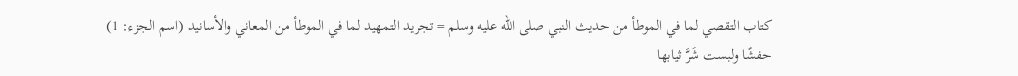كتاب التقصي لما في الموطأ من حديث النبي صلى الله عليه وسلم = تجريد التمهيد لما في الموطأ من المعاني والأسانيد (اسم الجزء: 1)
حفشًا ولبست شَرَّ ثيابها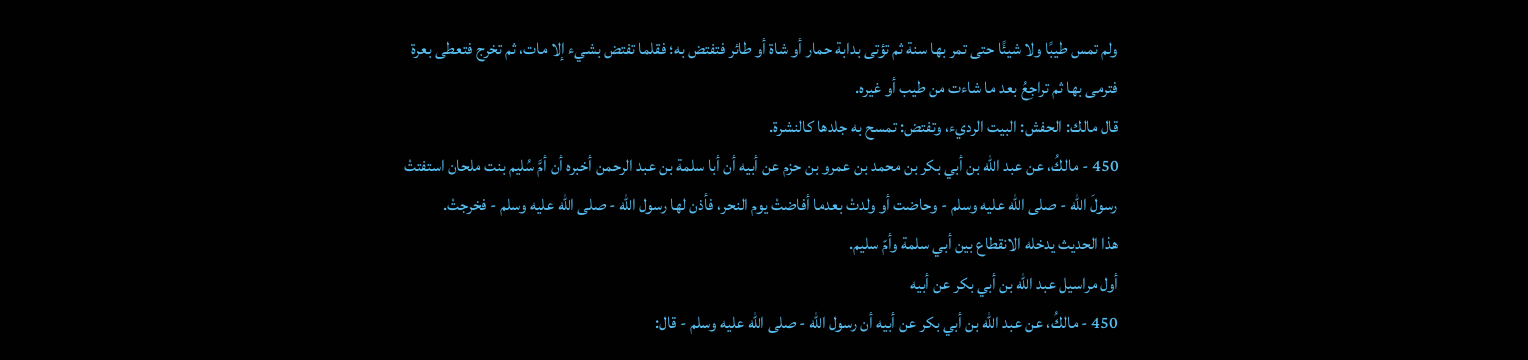ولم تمس طيبًا ولا شيئًا حتى تمر بها سنة ثم تؤتى بدابة حمار أو شاة أو طائر فتفتض به؛ فقلما تفتض بشيء إلا مات، ثم تخرج فتعطى بعرة فترمى بها ثم تراجِعُ بعد ما شاءت من طيب أو غيره.
قال مالك: الحفش: البيت الرديء، وتفتض: تمسح به جلدها كالنشرة.
450 - مالكُ، عن عبد الله بن أبي بكر بن محمد بن عمرو بن حزم عن أبيه أن أبا سلمة بن عبد الرحمن أخبره أن أمَّ سُليم بنت ملحان استفتتْ رسولَ الله - صلى الله عليه وسلم - وحاضت أو ولدتْ بعدما أفاضتْ يوم النحر، فأذن لها رسول الله - صلى الله عليه وسلم - فخرجتْ.
هذا الحديث يدخله الانقطاع بين أبي سلمة وأمّ سليم.
أول مراسيل عبد الله بن أبي بكر عن أبيه
450 - مالكُ، عن عبد الله بن أبي بكر عن أبيه أن رسول الله - صلى الله عليه وسلم - قال: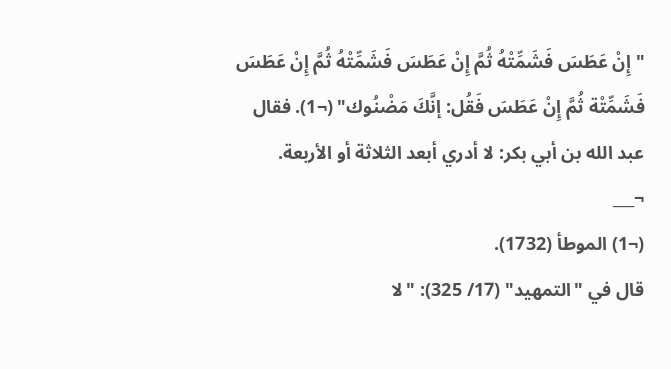"إِنْ عَطَسَ فَشَمِّتْهُ ثُمَّ إِنْ عَطَسَ فَشَمِّتْهُ ثُمَّ إِنْ عَطَسَ فَشَمِّتْة ثُمَّ إِنْ عَطَسَ فَقُل: إنَّكَ مَضْنُوك" (¬1). فقال عبد الله بن أبي بكر: لا أدري أبعد الثلاثة أو الأربعة.
¬___
(¬1) الموطأ (1732).
قال في "التمهيد" (17/ 325): "لا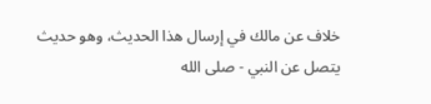خلاف عن مالك في إرسال هذا الحديث، وهو حديث يتصل عن النبي - صلى الله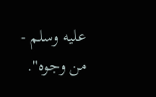عليه وسلم - من وجوه".